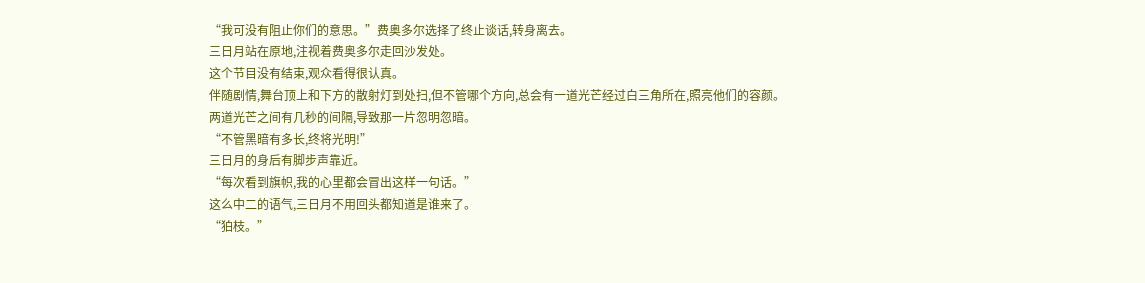“我可没有阻止你们的意思。”费奥多尔选择了终止谈话,转身离去。
三日月站在原地,注视着费奥多尔走回沙发处。
这个节目没有结束,观众看得很认真。
伴随剧情,舞台顶上和下方的散射灯到处扫,但不管哪个方向,总会有一道光芒经过白三角所在,照亮他们的容颜。
两道光芒之间有几秒的间隔,导致那一片忽明忽暗。
“不管黑暗有多长,终将光明!”
三日月的身后有脚步声靠近。
“每次看到旗帜,我的心里都会冒出这样一句话。”
这么中二的语气,三日月不用回头都知道是谁来了。
“狛枝。”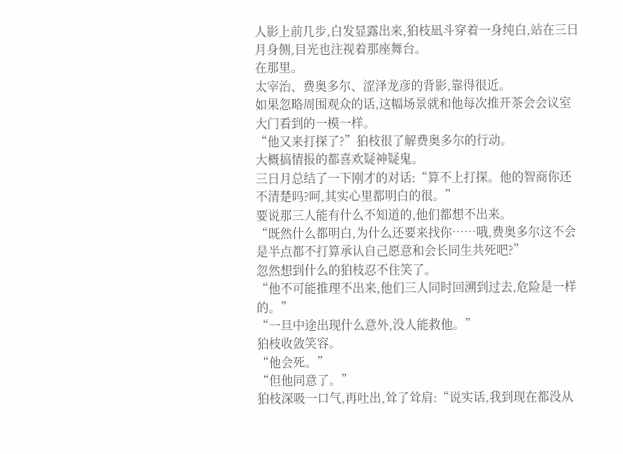人影上前几步,白发显露出来,狛枝凪斗穿着一身纯白,站在三日月身侧,目光也注视着那座舞台。
在那里。
太宰治、费奥多尔、涩泽龙彦的背影,靠得很近。
如果忽略周围观众的话,这幅场景就和他每次推开茶会会议室大门看到的一模一样。
“他又来打探了?”狛枝很了解费奥多尔的行动。
大概搞情报的都喜欢疑神疑鬼。
三日月总结了一下刚才的对话:“算不上打探。他的智商你还不清楚吗?呵,其实心里都明白的很。”
要说那三人能有什么不知道的,他们都想不出来。
“既然什么都明白,为什么还要来找你……哦,费奥多尔这不会是半点都不打算承认自己愿意和会长同生共死吧?”
忽然想到什么的狛枝忍不住笑了。
“他不可能推理不出来,他们三人同时回溯到过去,危险是一样的。”
“一旦中途出现什么意外,没人能救他。”
狛枝收敛笑容。
“他会死。”
“但他同意了。”
狛枝深吸一口气,再吐出,耸了耸肩:“说实话,我到现在都没从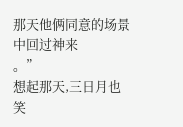那天他俩同意的场景中回过神来
。”
想起那天,三日月也笑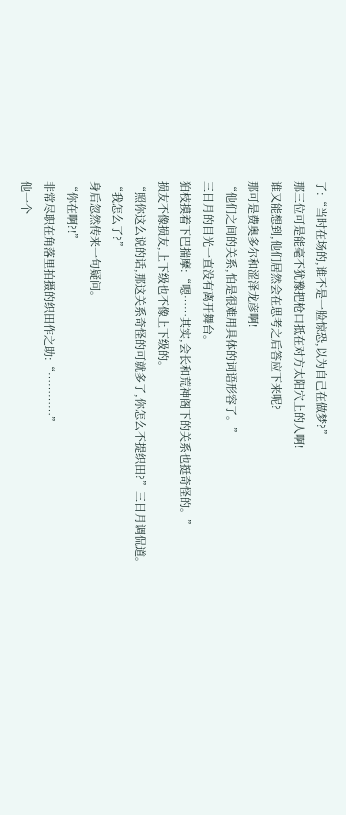了:“当时在场的,谁不是一脸惊恐,以为自己在做梦?”
那三位可是能毫不犹豫把枪口抵在对方太阳穴上的人啊!
谁又能想到,他们居然会在思考之后答应下来呢?
那可是费奥多尔和涩泽龙彦啊!
“他们之间的关系,怕是很难用具体的词语形容了。”
三日月的目光一直没有离开舞台。
狛枝摸着下巴揣摩:“嗯……其实,会长和荒神阁下的关系也挺奇怪的。”
损友不像损友,上下级也不像上下级的。
“照你这么说的话,那这关系奇怪的可就多了,你怎么不提织田?”三日月调侃道。
“我怎么了?”
身后忽然传来一句疑问。
“你在啊?!”
非常尽职在角落里拍摄的织田作之助:“…………”
他一个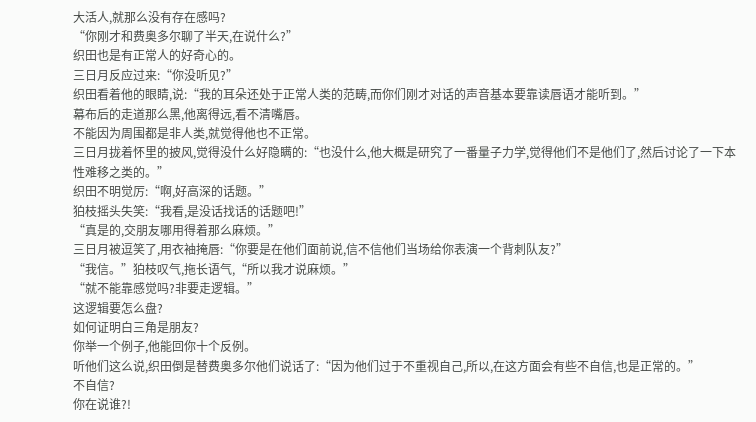大活人,就那么没有存在感吗?
“你刚才和费奥多尔聊了半天,在说什么?”
织田也是有正常人的好奇心的。
三日月反应过来:“你没听见?”
织田看着他的眼睛,说:“我的耳朵还处于正常人类的范畴,而你们刚才对话的声音基本要靠读唇语才能听到。”
幕布后的走道那么黑,他离得远,看不清嘴唇。
不能因为周围都是非人类,就觉得他也不正常。
三日月拢着怀里的披风,觉得没什么好隐瞒的:“也没什么,他大概是研究了一番量子力学,觉得他们不是他们了,然后讨论了一下本性难移之类的。”
织田不明觉厉:“啊,好高深的话题。”
狛枝摇头失笑:“我看,是没话找话的话题吧!”
“真是的,交朋友哪用得着那么麻烦。”
三日月被逗笑了,用衣袖掩唇:“你要是在他们面前说,信不信他们当场给你表演一个背刺队友?”
“我信。”狛枝叹气,拖长语气,“所以我才说麻烦。”
“就不能靠感觉吗?非要走逻辑。”
这逻辑要怎么盘?
如何证明白三角是朋友?
你举一个例子,他能回你十个反例。
听他们这么说,织田倒是替费奥多尔他们说话了:“因为他们过于不重视自己,所以,在这方面会有些不自信,也是正常的。”
不自信?
你在说谁?!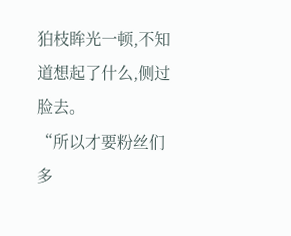狛枝眸光一顿,不知道想起了什么,侧过脸去。
“所以才要粉丝们多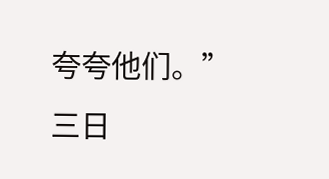夸夸他们。”三日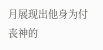月展现出他身为付丧神的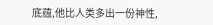底蕴,他比人类多出一份神性,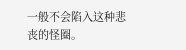一般不会陷入这种悲丧的怪圈。